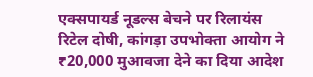एक्सपायर्ड नूडल्स बेचने पर रिलायंस रिटेल दोषी, कांगड़ा उपभोक्ता आयोग ने ₹20,000 मुआवजा देने का दिया आदेश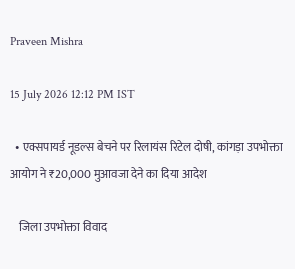Praveen Mishra

15 July 2026 12:12 PM IST

  • एक्सपायर्ड नूडल्स बेचने पर रिलायंस रिटेल दोषी, कांगड़ा उपभोक्ता आयोग ने ₹20,000 मुआवजा देने का दिया आदेश

    जिला उपभोक्ता विवाद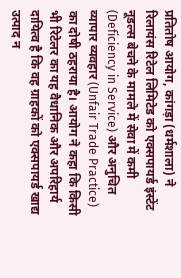प्रतितोष आयोग, कांगड़ा (धर्मशाला) ने रिलायंस रिटेल लिमिटेड को एक्सपायर्ड इंस्टेंट नूडल्स बेचने के मामले में सेवा में कमी (Deficiency in Service) और अनुचित व्यापार व्यवहार (Unfair Trade Practice) का दोषी ठहराया है। आयोग ने कहा कि किसी भी रिटेलर का यह वैधानिक और अपरिहार्य दायित्व है कि वह ग्राहकों को एक्सपायर्ड खाद्य उत्पाद न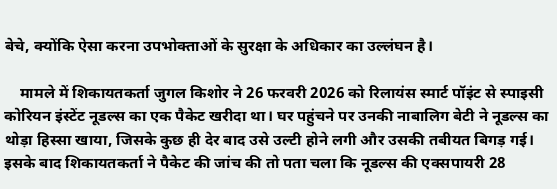बेचे, क्योंकि ऐसा करना उपभोक्ताओं के सुरक्षा के अधिकार का उल्लंघन है।

    मामले में शिकायतकर्ता जुगल किशोर ने 26 फरवरी 2026 को रिलायंस स्मार्ट पॉइंट से स्पाइसी कोरियन इंस्टेंट नूडल्स का एक पैकेट खरीदा था। घर पहुंचने पर उनकी नाबालिग बेटी ने नूडल्स का थोड़ा हिस्सा खाया, जिसके कुछ ही देर बाद उसे उल्टी होने लगी और उसकी तबीयत बिगड़ गई। इसके बाद शिकायतकर्ता ने पैकेट की जांच की तो पता चला कि नूडल्स की एक्सपायरी 28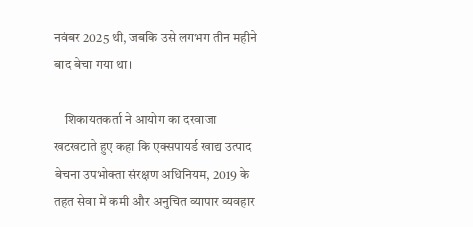नवंबर 2025 थी, जबकि उसे लगभग तीन महीने बाद बेचा गया था।

    शिकायतकर्ता ने आयोग का दरवाजा खटखटाते हुए कहा कि एक्सपायर्ड खाद्य उत्पाद बेचना उपभोक्ता संरक्षण अधिनियम, 2019 के तहत सेवा में कमी और अनुचित व्यापार व्यवहार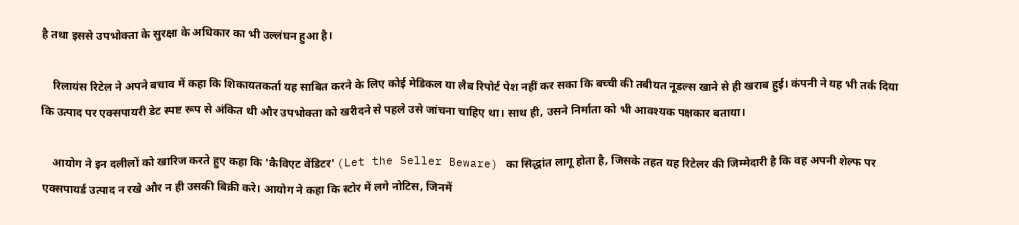है तथा इससे उपभोक्ता के सुरक्षा के अधिकार का भी उल्लंघन हुआ है।

    रिलायंस रिटेल ने अपने बचाव में कहा कि शिकायतकर्ता यह साबित करने के लिए कोई मेडिकल या लैब रिपोर्ट पेश नहीं कर सका कि बच्ची की तबीयत नूडल्स खाने से ही खराब हुई। कंपनी ने यह भी तर्क दिया कि उत्पाद पर एक्सपायरी डेट स्पष्ट रूप से अंकित थी और उपभोक्ता को खरीदने से पहले उसे जांचना चाहिए था। साथ ही, उसने निर्माता को भी आवश्यक पक्षकार बताया।

    आयोग ने इन दलीलों को खारिज करते हुए कहा कि 'कैविएट वेंडिटर' (Let the Seller Beware) का सिद्धांत लागू होता है, जिसके तहत यह रिटेलर की जिम्मेदारी है कि वह अपनी शेल्फ पर एक्सपायर्ड उत्पाद न रखे और न ही उसकी बिक्री करे। आयोग ने कहा कि स्टोर में लगे नोटिस, जिनमें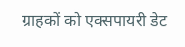ग्राहकों को एक्सपायरी डेट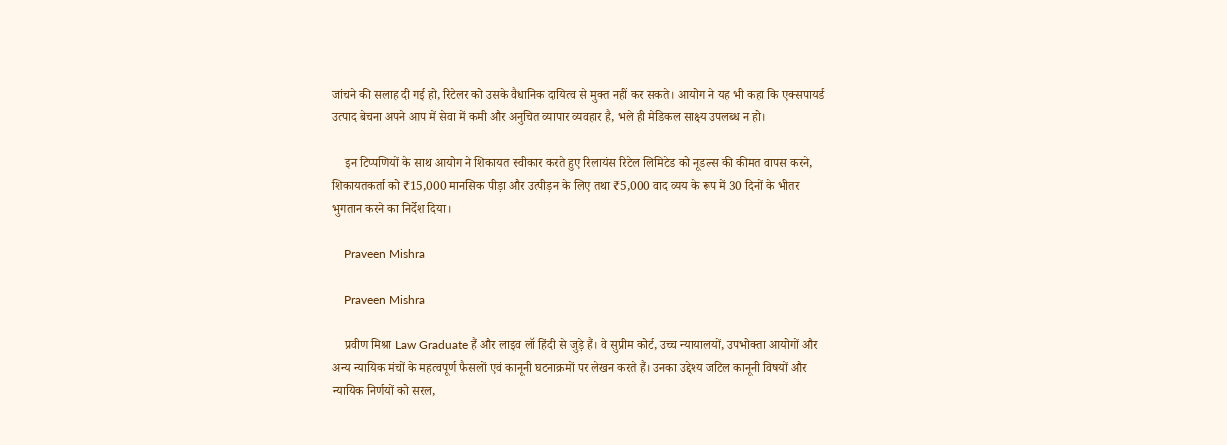जांचने की सलाह दी गई हो, रिटेलर को उसके वैधानिक दायित्व से मुक्त नहीं कर सकते। आयोग ने यह भी कहा कि एक्सपायर्ड उत्पाद बेचना अपने आप में सेवा में कमी और अनुचित व्यापार व्यवहार है, भले ही मेडिकल साक्ष्य उपलब्ध न हो।

    इन टिप्पणियों के साथ आयोग ने शिकायत स्वीकार करते हुए रिलायंस रिटेल लिमिटेड को नूडल्स की कीमत वापस करने, शिकायतकर्ता को ₹15,000 मानसिक पीड़ा और उत्पीड़न के लिए तथा ₹5,000 वाद व्यय के रूप में 30 दिनों के भीतर भुगतान करने का निर्देश दिया।

    Praveen Mishra

    Praveen Mishra

    प्रवीण मिश्रा Law Graduate हैं और लाइव लॉ हिंदी से जुड़े हैं। वे सुप्रीम कोर्ट, उच्च न्यायालयों, उपभोक्ता आयोगों और अन्य न्यायिक मंचों के महत्वपूर्ण फैसलों एवं कानूनी घटनाक्रमों पर लेखन करते हैं। उनका उद्देश्य जटिल कानूनी विषयों और न्यायिक निर्णयों को सरल,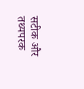सटीक और तथ्यपरक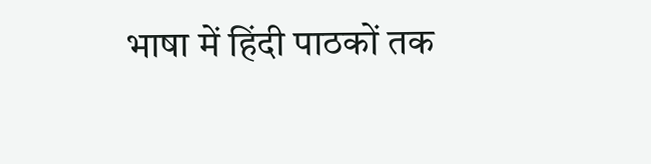भाषा में हिंदी पाठकों तक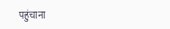पहुंचाना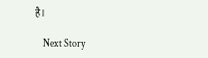है।

    Next Story